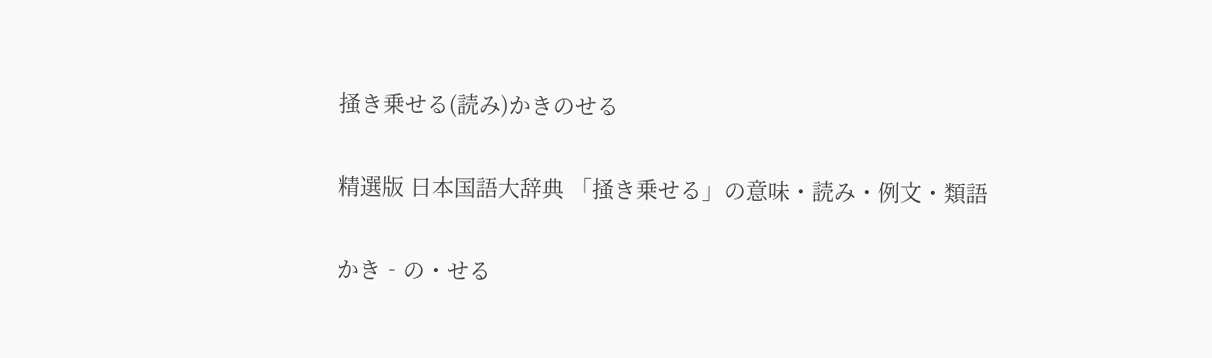掻き乗せる(読み)かきのせる

精選版 日本国語大辞典 「掻き乗せる」の意味・読み・例文・類語

かき‐の・せる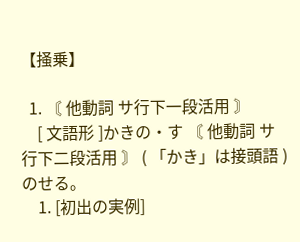【掻乗】

  1. 〘 他動詞 サ行下一段活用 〙
    [ 文語形 ]かきの・す 〘 他動詞 サ行下二段活用 〙 ( 「かき」は接頭語 ) のせる。
    1. [初出の実例]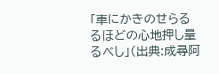「車にかきのせらるるほどの心地押し量るべし」(出典:成尋阿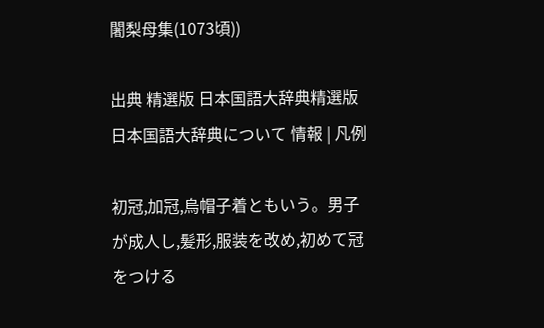闍梨母集(1073頃))

出典 精選版 日本国語大辞典精選版 日本国語大辞典について 情報 | 凡例

初冠,加冠,烏帽子着ともいう。男子が成人し,髪形,服装を改め,初めて冠をつける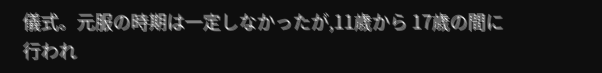儀式。元服の時期は一定しなかったが,11歳から 17歳の間に行われ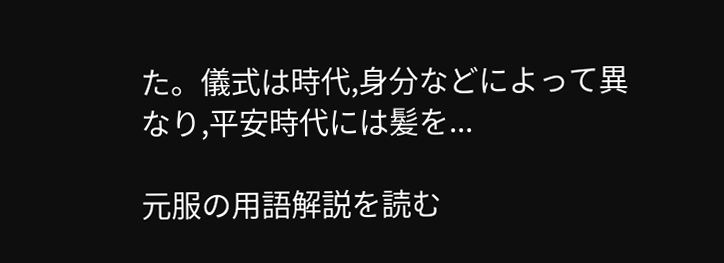た。儀式は時代,身分などによって異なり,平安時代には髪を...

元服の用語解説を読む